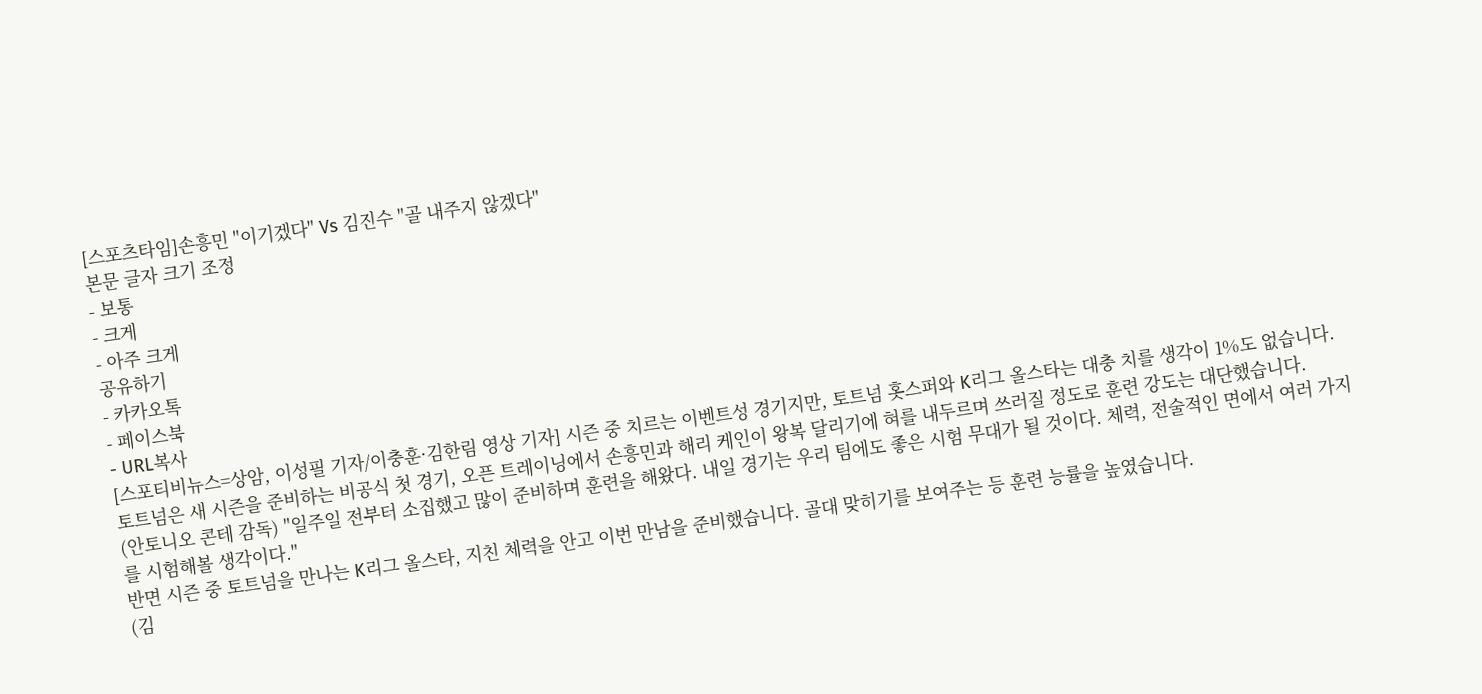[스포츠타임]손흥민 "이기겠다" Vs 김진수 "골 내주지 않겠다"
본문 글자 크기 조정
- 보통
- 크게
- 아주 크게
공유하기
- 카카오톡
- 페이스북
- URL복사
[스포티비뉴스=상암, 이성필 기자/이충훈·김한림 영상 기자] 시즌 중 치르는 이벤트성 경기지만, 토트넘 홋스퍼와 K리그 올스타는 대충 치를 생각이 1%도 없습니다.
토트넘은 새 시즌을 준비하는 비공식 첫 경기, 오픈 트레이닝에서 손흥민과 해리 케인이 왕복 달리기에 혀를 내두르며 쓰러질 정도로 훈련 강도는 대단했습니다.
(안토니오 콘테 감독) "일주일 전부터 소집했고 많이 준비하며 훈련을 해왔다. 내일 경기는 우리 팀에도 좋은 시험 무대가 될 것이다. 체력, 전술적인 면에서 여러 가지를 시험해볼 생각이다."
반면 시즌 중 토트넘을 만나는 K리그 올스타, 지친 체력을 안고 이번 만남을 준비했습니다. 골대 맞히기를 보여주는 등 훈련 능률을 높였습니다.
(김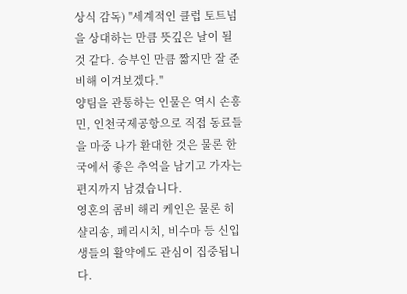상식 감독) "세계적인 클럽 토트넘을 상대하는 만큼 뜻깊은 날이 될 것 같다. 승부인 만큼 짧지만 잘 준비해 이겨보겠다."
양팀을 관통하는 인물은 역시 손흥민, 인천국제공항으로 직접 동료들을 마중 나가 환대한 것은 물론 한국에서 좋은 추억을 남기고 가자는 편지까지 남겼습니다.
영혼의 콤비 해리 케인은 물론 히샬리송, 페리시치, 비수마 등 신입생들의 활약에도 관심이 집중됩니다.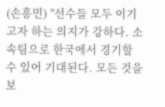(손흥민) "선수들 모두 이기고자 하는 의지가 강하다. 소속팀으로 한국에서 경기할 수 있어 기대된다. 모든 것을 보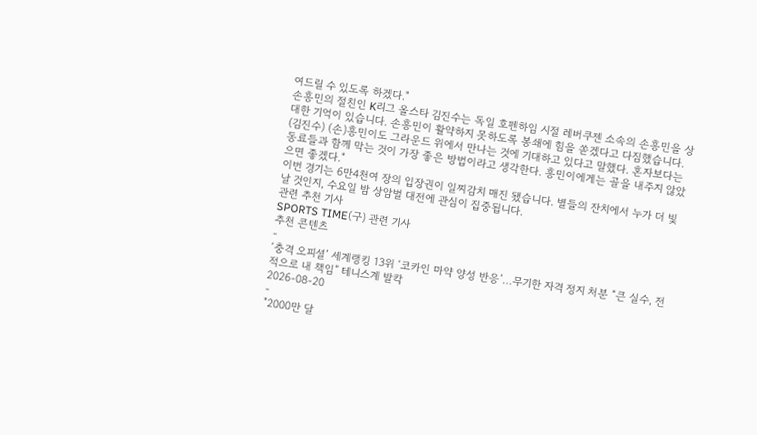여드릴 수 있도록 하겠다."
손흥민의 절친인 K리그 올스타 김진수는 독일 호펜하임 시절 레버쿠젠 소속의 손흥민을 상대한 기억이 있습니다. 손흥민이 활약하지 못하도록 봉쇄에 힘을 쏟겠다고 다짐했습니다.
(김진수) (손)흥민이도 그라운드 위에서 만나는 것에 기대하고 있다고 말했다. 혼자보다는 동료들과 함께 막는 것이 가장 좋은 방법이라고 생각한다. 흥민이에게는 골을 내주지 않았으면 좋겠다."
이번 경기는 6만4천여 장의 입장권이 일찌감치 매진 됐습니다. 별들의 잔치에서 누가 더 빛날 것인지, 수요일 밤 상암벌 대전에 관심이 집중됩니다.
관련 추천 기사
SPORTS TIME(구) 관련 기사
추천 콘텐츠
-
‘충격 오피셜’ 세계랭킹 13위 ‘코카인 마약 양성 반응’…무기한 자격 정지 처분 “큰 실수, 전적으로 내 책임” 테니스계 발칵
2026-08-20
-
"2000만 달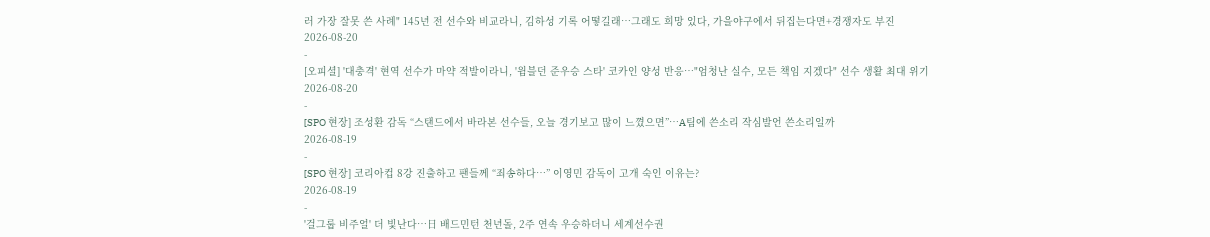러 가장 잘못 쓴 사례" 145년 전 선수와 비교라니, 김하성 기록 어떻길래…그래도 희망 있다, 가을야구에서 뒤집는다면+경쟁자도 부진
2026-08-20
-
[오피셜] '대충격' 현역 선수가 마약 적발이라니, '윔블던 준우승 스타' 코카인 양성 반응…"엄청난 실수, 모든 책임 지겠다" 선수 생활 최대 위기
2026-08-20
-
[SPO 현장] 조성환 감독 “스탠드에서 바라본 선수들, 오늘 경기보고 많이 느꼈으면”…A팀에 쓴소리 작심발언 쓴소리일까
2026-08-19
-
[SPO 현장] 코리아컵 8강 진출하고 팬들께 “죄송하다…” 이영민 감독이 고개 숙인 이유는?
2026-08-19
-
'걸그룹 비주얼' 더 빛난다…日 배드민턴 천년돌, 2주 연속 우승하더니 세계선수권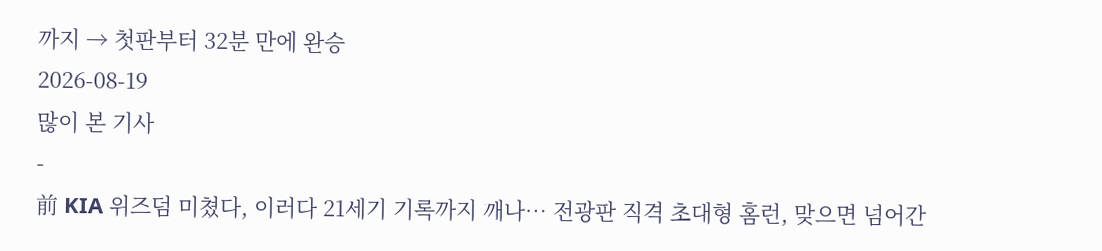까지 → 첫판부터 32분 만에 완승
2026-08-19
많이 본 기사
-
前 KIA 위즈덤 미쳤다, 이러다 21세기 기록까지 깨나… 전광판 직격 초대형 홈런, 맞으면 넘어간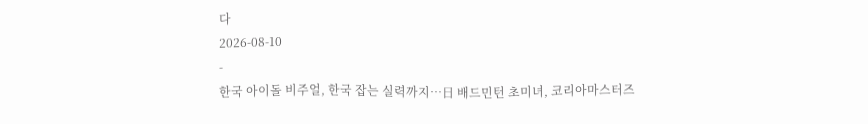다
2026-08-10
-
한국 아이돌 비주얼, 한국 잡는 실력까지…日 배드민턴 초미녀, 코리아마스터즈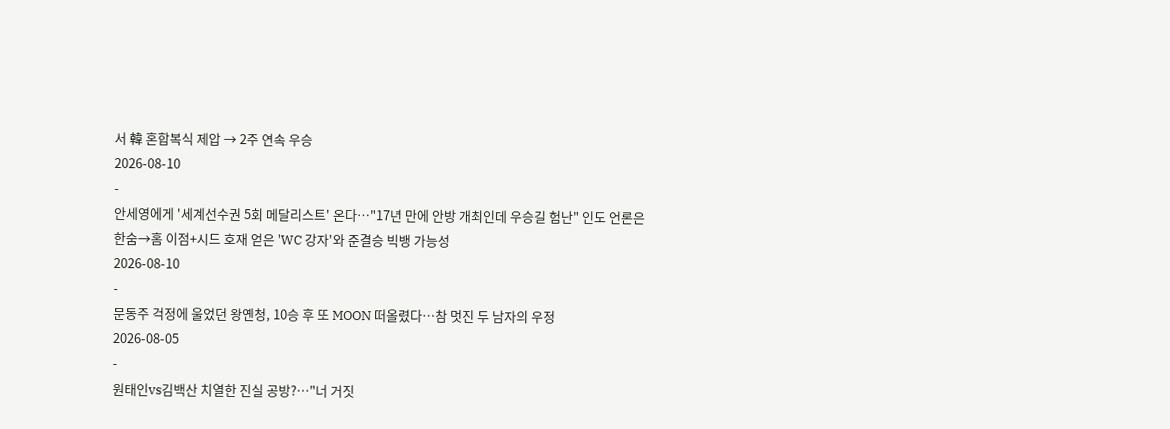서 韓 혼합복식 제압 → 2주 연속 우승
2026-08-10
-
안세영에게 '세계선수권 5회 메달리스트' 온다…"17년 만에 안방 개최인데 우승길 험난" 인도 언론은 한숨→홈 이점+시드 호재 얻은 'WC 강자'와 준결승 빅뱅 가능성
2026-08-10
-
문동주 걱정에 울었던 왕옌청, 10승 후 또 MOON 떠올렸다…참 멋진 두 남자의 우정
2026-08-05
-
원태인vs김백산 치열한 진실 공방?…"너 거짓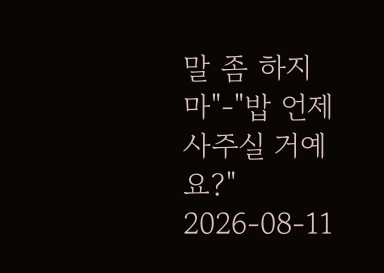말 좀 하지 마"-"밥 언제 사주실 거예요?"
2026-08-11